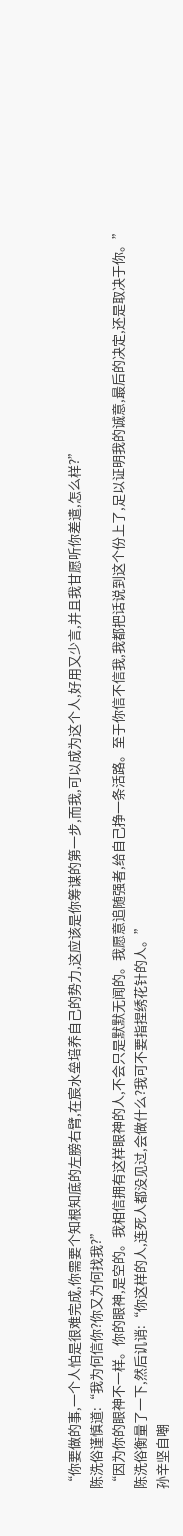“你要做的事,一个人怕是很难完成,你需要个知根知底的左膀右臂,在宸水垒培养自己的势力,这应该是你筹谋的第一步,而我,可以成为这个人,好用又少言,并且我甘愿听你差遣,怎么样?”
陈洗俗谨慎道:“我为何信你?你又为何找我?”
“因为你的眼神不一样。你的眼神,是空的。我相信拥有这样眼神的人,不会只是默默无闻的。我愿意追随强者,给自己挣一条活路。至于你信不信我,我都把话说到这个份上了,足以证明我的诚意,最后的决定,还是取决于你。”
陈洗俗衡量了一下,然后讥诮:“你这样的人,连死人都没见过,会做什么?我可不要指捏绣花针的人。”
孙辛坚自嘲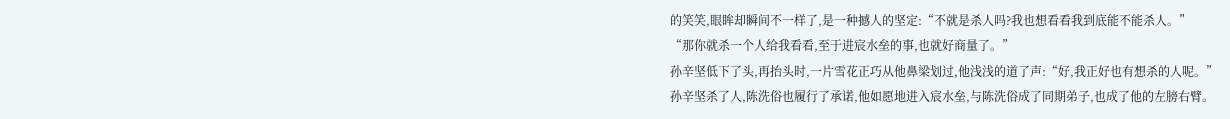的笑笑,眼眸却瞬间不一样了,是一种撼人的坚定:“不就是杀人吗?我也想看看我到底能不能杀人。”
“那你就杀一个人给我看看,至于进宸水垒的事,也就好商量了。”
孙辛坚低下了头,再抬头时,一片雪花正巧从他鼻梁划过,他浅浅的道了声:“好,我正好也有想杀的人呢。”
孙辛坚杀了人,陈洗俗也履行了承诺,他如愿地进入宸水垒,与陈洗俗成了同期弟子,也成了他的左膀右臂。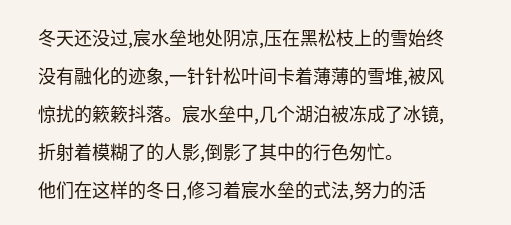冬天还没过,宸水垒地处阴凉,压在黑松枝上的雪始终没有融化的迹象,一针针松叶间卡着薄薄的雪堆,被风惊扰的簌簌抖落。宸水垒中,几个湖泊被冻成了冰镜,折射着模糊了的人影,倒影了其中的行色匆忙。
他们在这样的冬日,修习着宸水垒的式法,努力的活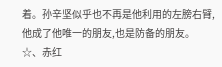着。孙辛坚似乎也不再是他利用的左膀右臂,他成了他唯一的朋友,也是防备的朋友。
☆、赤红